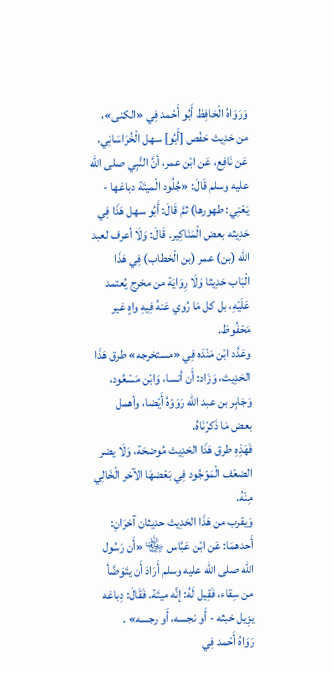وَرَوَاهُ الْحَافِظ أَبُو أَحْمد فِي «الكنى»، من حَدِيث حَفْص [أَبُو] سهل الْخُرَاسَانِي، عَن نَافِع، عَن ابْن عمر، أنَّ النَّبِي صلى الله عليه وسلم قَالَ: «جُلُود الْميتَة دباغها - يَعْنِي: طهورها) ثمَّ قَالَ: أَبُو سهل هَذَا فِي حَدِيثه بعض الْمَنَاكِير. قَالَ: وَلَا أعرف لعبد الله (بن) عمر (بن الْخطاب) فِي هَذَا الْبَاب حَدِيثا وَلَا رِوَايَة من مخرج يُعتمد عَلَيْهِ، بل كل مَا رُوي عَنهُ فِيهِ واهٍ غير مَحْفُوظ.
وعَدَّد ابْن مَنْدَه فِي «مستخرجه» طرق هَذَا الحَدِيث، وَزَاد: أَن أنسا، وَابْن مَسْعُود، وَجَابِر بن عبد الله رَوَوْهُ أَيْضا، وأهمل بعض مَا ذَكرْنَاهُ.
فَهَذِهِ طرق هَذَا الحَدِيث مُوضحَة، وَلَا يضر الضعْف الْمَوْجُود فِي بَعْضهَا الآخر الْخَالِي مِنْهُ.
وَيقرب من هَذَا الحَدِيث حديثان آخرَانِ:
أَحدهمَا: عَن ابْن عَبَّاس ﵄ «أَن رَسُول الله صلى الله عليه وسلم أَرَادَ أَن يتَوَضَّأ من سِقاء، فَقِيل لَهُ: إنَّه ميتَة. فَقَالَ: دِباغه يزِيل خبثه - أَو نجسه، أَو رجسه» .
رَوَاهُ أَحْمد فِي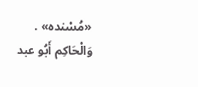«مُسْنده» . وَالْحَاكِم أَبُو عبد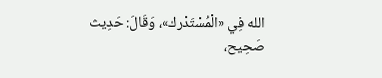الله فِي «الْمُسْتَدْرك»، وَقَالَ: حَدِيث صَحِيح،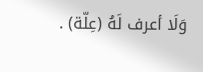وَلَا أعرف لَهُ (عِلّة) .